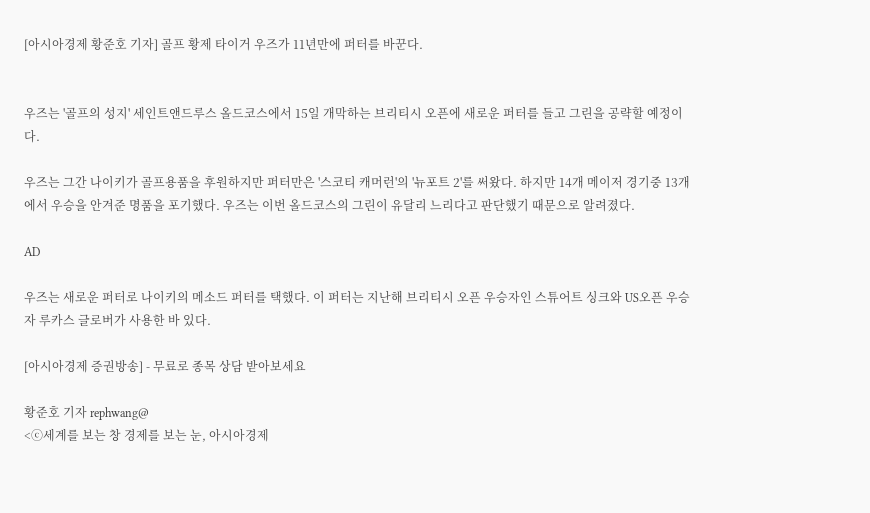[아시아경제 황준호 기자] 골프 황제 타이거 우즈가 11년만에 퍼터를 바꾼다.


우즈는 '골프의 성지' 세인트앤드루스 올드코스에서 15일 개막하는 브리티시 오픈에 새로운 퍼터를 들고 그린을 공략할 예정이다.

우즈는 그간 나이키가 골프용품을 후원하지만 퍼터만은 '스코티 캐머런'의 '뉴포트 2'를 써왔다. 하지만 14개 메이저 경기중 13개에서 우승을 안겨준 명품을 포기했다. 우즈는 이번 올드코스의 그린이 유달리 느리다고 판단했기 때문으로 알려졌다.

AD

우즈는 새로운 퍼터로 나이키의 메소드 퍼터를 택했다. 이 퍼터는 지난해 브리티시 오픈 우승자인 스튜어트 싱크와 US오픈 우승자 루카스 글로버가 사용한 바 있다.

[아시아경제 증권방송] - 무료로 종목 상담 받아보세요

황준호 기자 rephwang@
<ⓒ세계를 보는 창 경제를 보는 눈, 아시아경제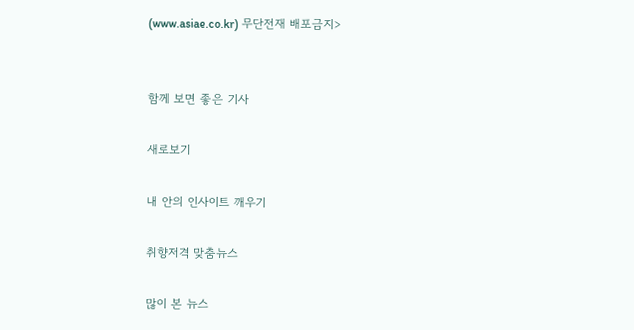(www.asiae.co.kr) 무단전재 배포금지>


함께 보면 좋은 기사

새로보기

내 안의 인사이트 깨우기

취향저격 맞춤뉴스

많이 본 뉴스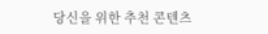당신을 위한 추천 콘텐츠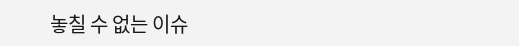놓칠 수 없는 이슈